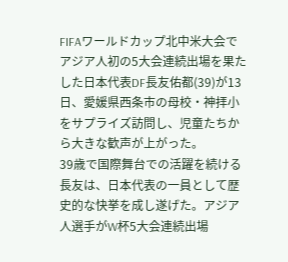FIFAワールドカップ北中米大会でアジア人初の5大会連続出場を果たした日本代表DF長友佑都(39)が13日、愛媛県西条市の母校・神拝小をサプライズ訪問し、児童たちから大きな歓声が上がった。
39歳で国際舞台での活躍を続ける長友は、日本代表の一員として歴史的な快挙を成し遂げた。アジア人選手がW杯5大会連続出場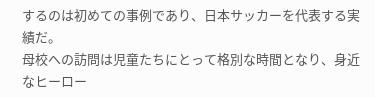するのは初めての事例であり、日本サッカーを代表する実績だ。
母校への訪問は児童たちにとって格別な時間となり、身近なヒーロー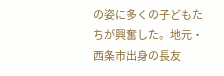の姿に多くの子どもたちが興奮した。地元・西条市出身の長友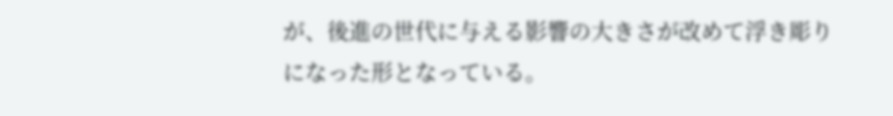が、後進の世代に与える影響の大きさが改めて浮き彫りになった形となっている。